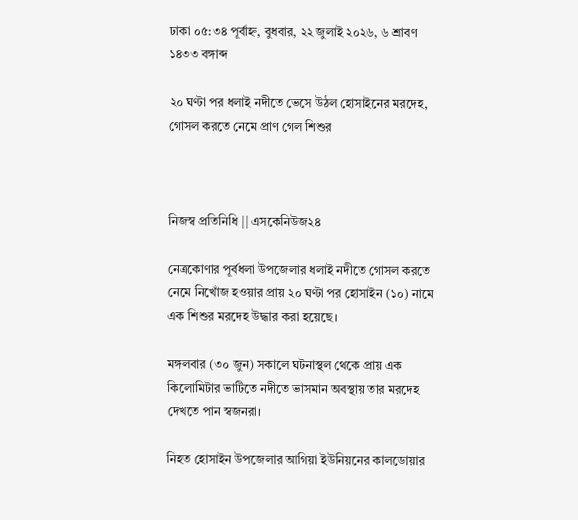ঢাকা ০৫:৩৪ পূর্বাহ্ন, বুধবার, ২২ জুলাই ২০২৬, ৬ শ্রাবণ ১৪৩৩ বঙ্গাব্দ

২০ ঘণ্টা পর ধলাই নদীতে ভেসে উঠল হোসাইনের মরদেহ, গোসল করতে নেমে প্রাণ গেল শিশুর



নিজস্ব প্রতিনিধি || এসকেনিউজ২৪

নেত্রকোণার পূর্বধলা উপজেলার ধলাই নদীতে গোসল করতে নেমে নিখোঁজ হওয়ার প্রায় ২০ ঘণ্টা পর হোসাইন (১০) নামে এক শিশুর মরদেহ উদ্ধার করা হয়েছে।

মঙ্গলবার (৩০ জুন) সকালে ঘটনাস্থল থেকে প্রায় এক কিলোমিটার ভাটিতে নদীতে ভাসমান অবস্থায় তার মরদেহ দেখতে পান স্বজনরা।

নিহত হোসাইন উপজেলার আগিয়া ইউনিয়নের কালডোয়ার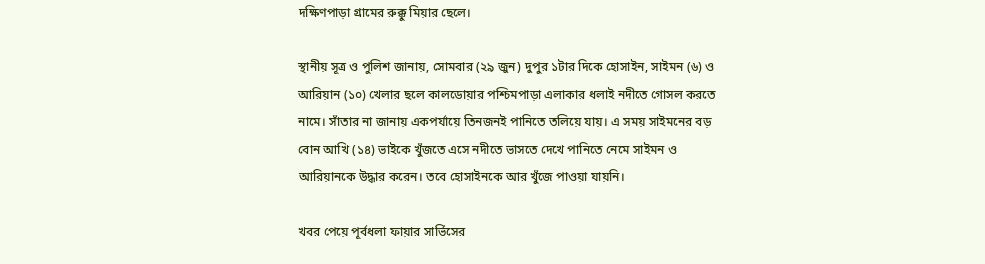দক্ষিণপাড়া গ্রামের রুক্কু মিয়ার ছেলে।

স্থানীয় সূত্র ও পুলিশ জানায়, সোমবার (২৯ জুন) দুপুর ১টার দিকে হোসাইন, সাইমন (৬) ও আরিয়ান (১০) খেলার ছলে কালডোয়ার পশ্চিমপাড়া এলাকার ধলাই নদীতে গোসল করতে নামে। সাঁতার না জানায় একপর্যায়ে তিনজনই পানিতে তলিয়ে যায়। এ সময় সাইমনের বড় বোন আখি (১৪) ভাইকে খুঁজতে এসে নদীতে ভাসতে দেখে পানিতে নেমে সাইমন ও আরিয়ানকে উদ্ধার করেন। তবে হোসাইনকে আর খুঁজে পাওয়া যায়নি।

খবর পেয়ে পূর্বধলা ফায়ার সার্ভিসের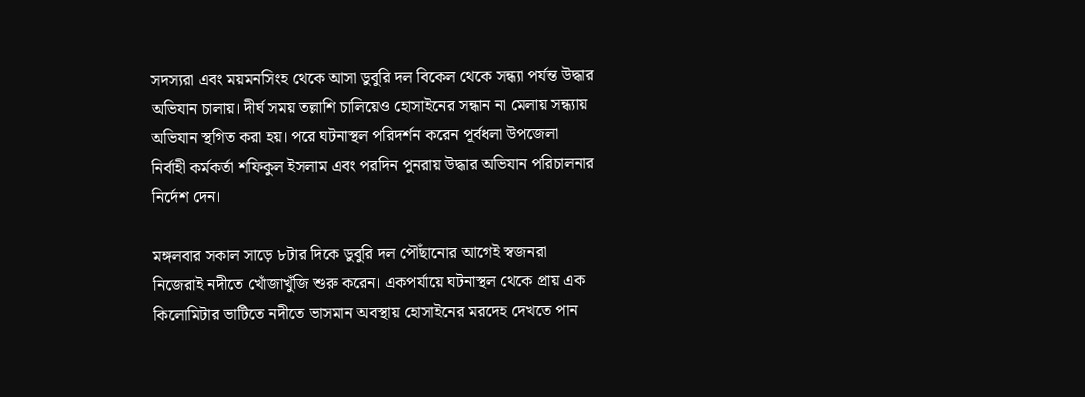সদস্যরা এবং ময়মনসিংহ থেকে আসা ডুবুরি দল বিকেল থেকে সন্ধ্যা পর্যন্ত উদ্ধার অভিযান চালায়। দীর্ঘ সময় তল্লাশি চালিয়েও হোসাইনের সন্ধান না মেলায় সন্ধ্যায় অভিযান স্থগিত করা হয়। পরে ঘটনাস্থল পরিদর্শন করেন পূর্বধলা উপজেলা নির্বাহী কর্মকর্তা শফিকুল ইসলাম এবং পরদিন পুনরায় উদ্ধার অভিযান পরিচালনার নির্দেশ দেন।

মঙ্গলবার সকাল সাড়ে ৮টার দিকে ডুবুরি দল পৌঁছানোর আগেই স্বজনরা নিজেরাই নদীতে খোঁজাখুঁজি শুরু করেন। একপর্যায়ে ঘটনাস্থল থেকে প্রায় এক কিলোমিটার ভাটিতে নদীতে ভাসমান অবস্থায় হোসাইনের মরদেহ দেখতে পান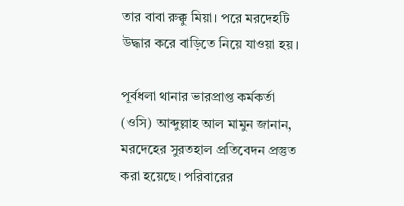তার বাবা রুক্কু মিয়া। পরে মরদেহটি উদ্ধার করে বাড়িতে নিয়ে যাওয়া হয়।

পূর্বধলা থানার ভারপ্রাপ্ত কর্মকর্তা (ওসি) আব্দুল্লাহ আল মামুন জানান, মরদেহের সুরতহাল প্রতিবেদন প্রস্তুত করা হয়েছে। পরিবারের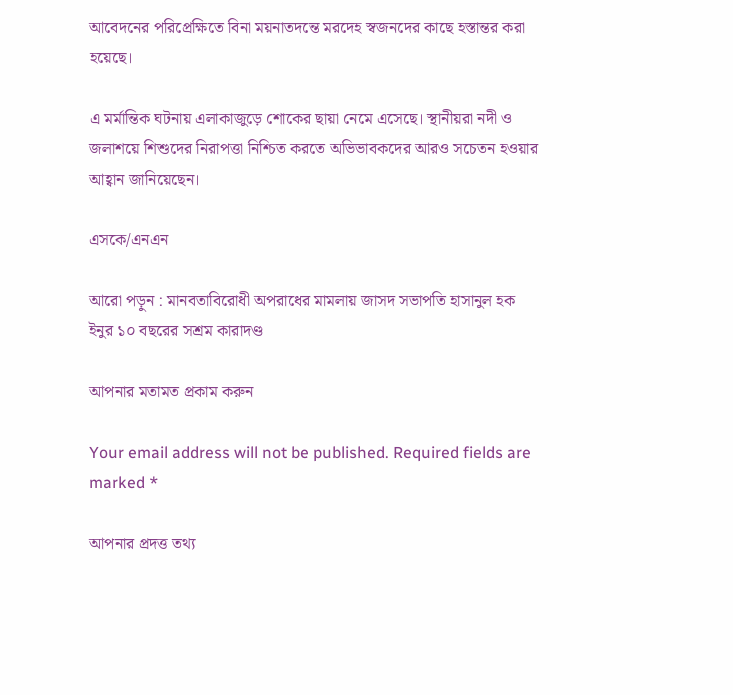আবেদনের পরিপ্রেক্ষিতে বিনা ময়নাতদন্তে মরদেহ স্বজনদের কাছে হস্তান্তর করা হয়েছে।

এ মর্মান্তিক ঘটনায় এলাকাজুড়ে শোকের ছায়া নেমে এসেছে। স্থানীয়রা নদী ও জলাশয়ে শিশুদের নিরাপত্তা নিশ্চিত করতে অভিভাবকদের আরও সচেতন হওয়ার আহ্বান জানিয়েছেন।

এসকে/এনএন

আরো পড়ুন : মানবতাবিরোধী অপরাধের মামলায় জাসদ সভাপতি হাসানুল হক ইনুর ১০ বছরের সশ্রম কারাদণ্ড

আপনার মতামত প্রকাম করুন

Your email address will not be published. Required fields are marked *

আপনার প্রদত্ত তথ্য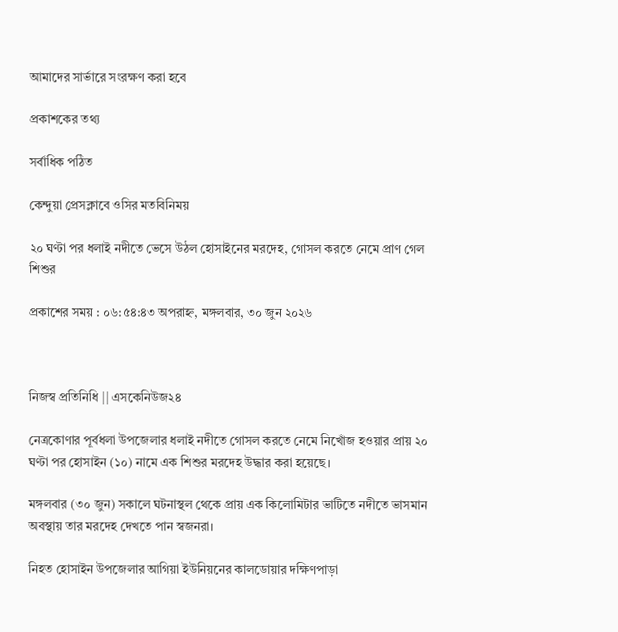আমাদের সার্ভারে সংরক্ষণ করা হবে

প্রকাশকের তথ্য

সর্বাধিক পঠিত

কেন্দুয়া প্রেসক্লাবে ওসির মতবিনিময়

২০ ঘণ্টা পর ধলাই নদীতে ভেসে উঠল হোসাইনের মরদেহ, গোসল করতে নেমে প্রাণ গেল শিশুর

প্রকাশের সময় : ০৬:৫৪:৪৩ অপরাহ্ন, মঙ্গলবার, ৩০ জুন ২০২৬



নিজস্ব প্রতিনিধি || এসকেনিউজ২৪

নেত্রকোণার পূর্বধলা উপজেলার ধলাই নদীতে গোসল করতে নেমে নিখোঁজ হওয়ার প্রায় ২০ ঘণ্টা পর হোসাইন (১০) নামে এক শিশুর মরদেহ উদ্ধার করা হয়েছে।

মঙ্গলবার (৩০ জুন) সকালে ঘটনাস্থল থেকে প্রায় এক কিলোমিটার ভাটিতে নদীতে ভাসমান অবস্থায় তার মরদেহ দেখতে পান স্বজনরা।

নিহত হোসাইন উপজেলার আগিয়া ইউনিয়নের কালডোয়ার দক্ষিণপাড়া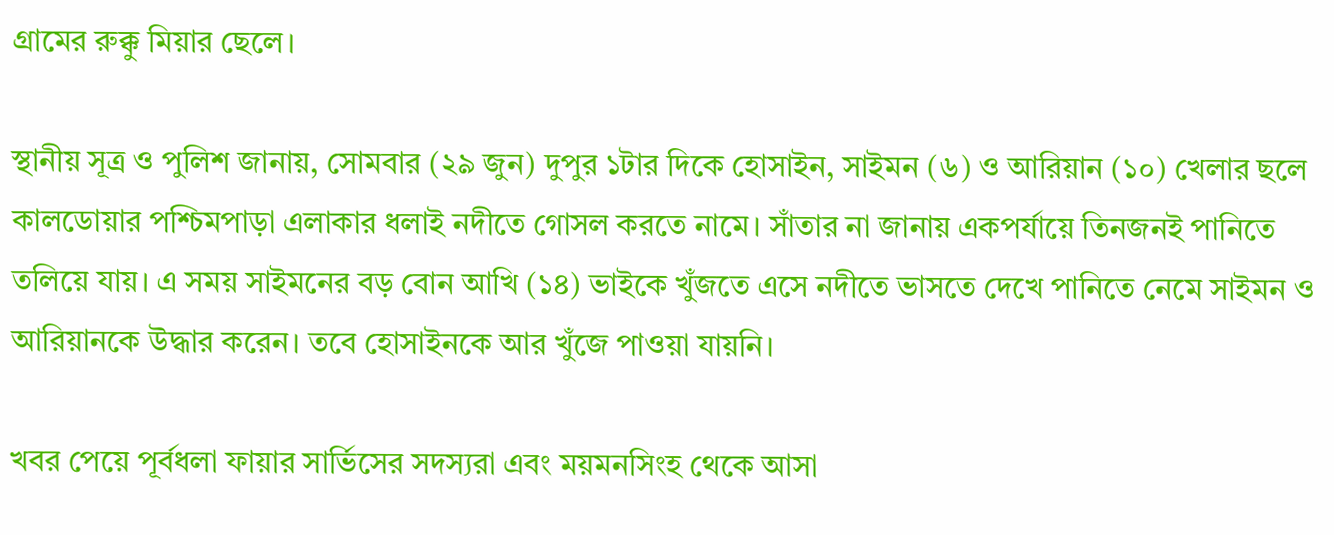গ্রামের রুক্কু মিয়ার ছেলে।

স্থানীয় সূত্র ও পুলিশ জানায়, সোমবার (২৯ জুন) দুপুর ১টার দিকে হোসাইন, সাইমন (৬) ও আরিয়ান (১০) খেলার ছলে কালডোয়ার পশ্চিমপাড়া এলাকার ধলাই নদীতে গোসল করতে নামে। সাঁতার না জানায় একপর্যায়ে তিনজনই পানিতে তলিয়ে যায়। এ সময় সাইমনের বড় বোন আখি (১৪) ভাইকে খুঁজতে এসে নদীতে ভাসতে দেখে পানিতে নেমে সাইমন ও আরিয়ানকে উদ্ধার করেন। তবে হোসাইনকে আর খুঁজে পাওয়া যায়নি।

খবর পেয়ে পূর্বধলা ফায়ার সার্ভিসের সদস্যরা এবং ময়মনসিংহ থেকে আসা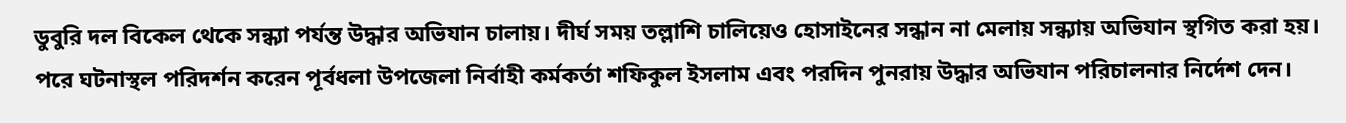ডুবুরি দল বিকেল থেকে সন্ধ্যা পর্যন্ত উদ্ধার অভিযান চালায়। দীর্ঘ সময় তল্লাশি চালিয়েও হোসাইনের সন্ধান না মেলায় সন্ধ্যায় অভিযান স্থগিত করা হয়। পরে ঘটনাস্থল পরিদর্শন করেন পূর্বধলা উপজেলা নির্বাহী কর্মকর্তা শফিকুল ইসলাম এবং পরদিন পুনরায় উদ্ধার অভিযান পরিচালনার নির্দেশ দেন।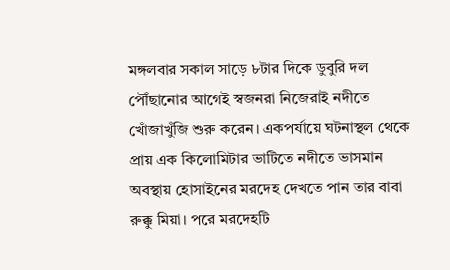মঙ্গলবার সকাল সাড়ে ৮টার দিকে ডুবুরি দল পৌঁছানোর আগেই স্বজনরা নিজেরাই নদীতে খোঁজাখুঁজি শুরু করেন। একপর্যায়ে ঘটনাস্থল থেকে প্রায় এক কিলোমিটার ভাটিতে নদীতে ভাসমান অবস্থায় হোসাইনের মরদেহ দেখতে পান তার বাবা রুক্কু মিয়া। পরে মরদেহটি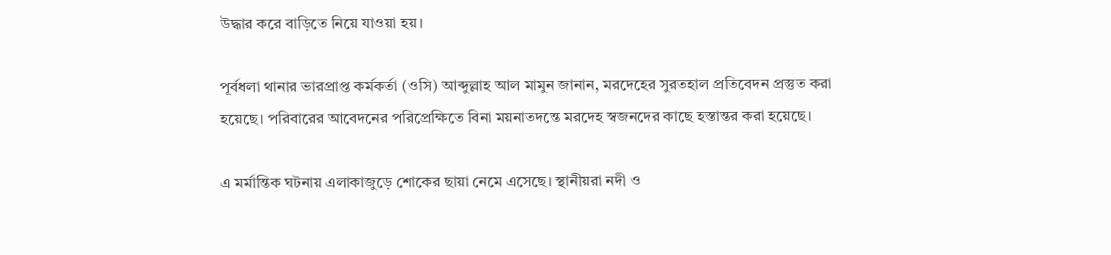উদ্ধার করে বাড়িতে নিয়ে যাওয়া হয়।

পূর্বধলা থানার ভারপ্রাপ্ত কর্মকর্তা (ওসি) আব্দুল্লাহ আল মামুন জানান, মরদেহের সুরতহাল প্রতিবেদন প্রস্তুত করা হয়েছে। পরিবারের আবেদনের পরিপ্রেক্ষিতে বিনা ময়নাতদন্তে মরদেহ স্বজনদের কাছে হস্তান্তর করা হয়েছে।

এ মর্মান্তিক ঘটনায় এলাকাজুড়ে শোকের ছায়া নেমে এসেছে। স্থানীয়রা নদী ও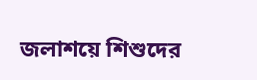জলাশয়ে শিশুদের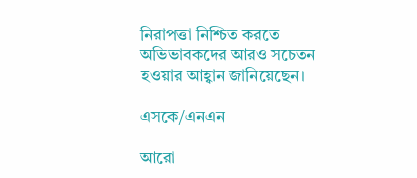নিরাপত্তা নিশ্চিত করতে অভিভাবকদের আরও সচেতন হওয়ার আহ্বান জানিয়েছেন।

এসকে/এনএন

আরো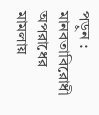পড়ুন : মানবতাবিরোধী অপরাধের মামলায়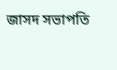জাসদ সভাপতি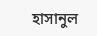হাসানুল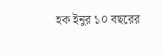হক ইনুর ১০ বছরের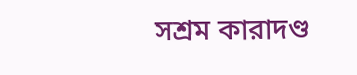সশ্রম কারাদণ্ড